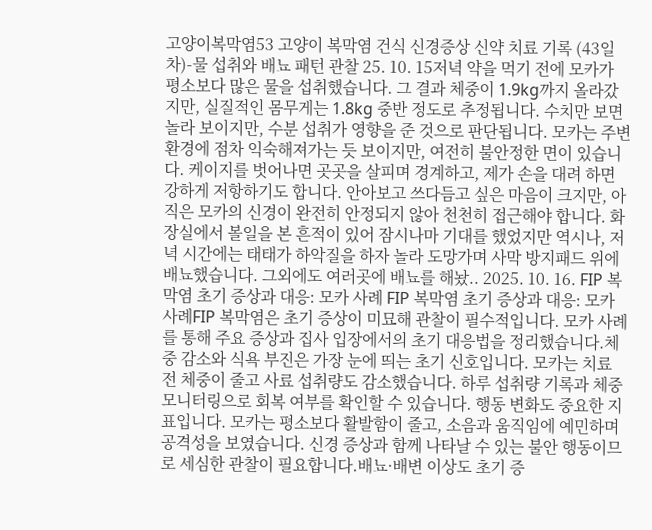고양이복막염53 고양이 복막염 건식 신경증상 신약 치료 기록 (43일차)-물 섭취와 배뇨 패턴 관찰 25. 10. 15저녁 약을 먹기 전에 모카가 평소보다 많은 물을 섭취했습니다. 그 결과 체중이 1.9kg까지 올라갔지만, 실질적인 몸무게는 1.8kg 중반 정도로 추정됩니다. 수치만 보면 놀라 보이지만, 수분 섭취가 영향을 준 것으로 판단됩니다. 모카는 주변 환경에 점차 익숙해져가는 듯 보이지만, 여전히 불안정한 면이 있습니다. 케이지를 벗어나면 곳곳을 살피며 경계하고, 제가 손을 대려 하면 강하게 저항하기도 합니다. 안아보고 쓰다듬고 싶은 마음이 크지만, 아직은 모카의 신경이 완전히 안정되지 않아 천천히 접근해야 합니다. 화장실에서 볼일을 본 흔적이 있어 잠시나마 기대를 했었지만 역시나, 저녁 시간에는 태태가 하악질을 하자 놀라 도망가며 사막 방지패드 위에 배뇨했습니다. 그외에도 여러곳에 배뇨를 해놨.. 2025. 10. 16. FIP 복막염 초기 증상과 대응: 모카 사례 FIP 복막염 초기 증상과 대응: 모카 사례FIP 복막염은 초기 증상이 미묘해 관찰이 필수적입니다. 모카 사례를 통해 주요 증상과 집사 입장에서의 초기 대응법을 정리했습니다.체중 감소와 식욕 부진은 가장 눈에 띄는 초기 신호입니다. 모카는 치료 전 체중이 줄고 사료 섭취량도 감소했습니다. 하루 섭취량 기록과 체중 모니터링으로 회복 여부를 확인할 수 있습니다. 행동 변화도 중요한 지표입니다. 모카는 평소보다 활발함이 줄고, 소음과 움직임에 예민하며 공격성을 보였습니다. 신경 증상과 함께 나타날 수 있는 불안 행동이므로 세심한 관찰이 필요합니다.배뇨·배변 이상도 초기 증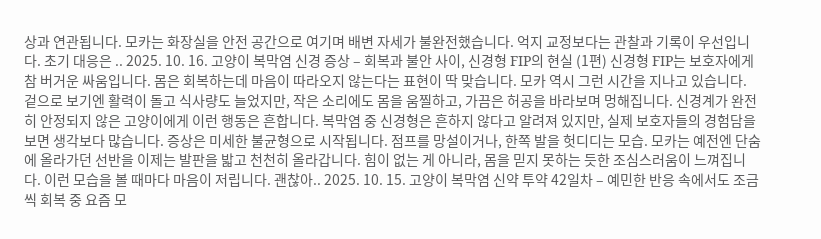상과 연관됩니다. 모카는 화장실을 안전 공간으로 여기며 배변 자세가 불완전했습니다. 억지 교정보다는 관찰과 기록이 우선입니다. 초기 대응은 .. 2025. 10. 16. 고양이 복막염 신경 증상 – 회복과 불안 사이, 신경형 FIP의 현실 (1편) 신경형 FIP는 보호자에게 참 버거운 싸움입니다. 몸은 회복하는데 마음이 따라오지 않는다는 표현이 딱 맞습니다. 모카 역시 그런 시간을 지나고 있습니다. 겉으로 보기엔 활력이 돌고 식사량도 늘었지만, 작은 소리에도 몸을 움찔하고, 가끔은 허공을 바라보며 멍해집니다. 신경계가 완전히 안정되지 않은 고양이에게 이런 행동은 흔합니다. 복막염 중 신경형은 흔하지 않다고 알려져 있지만, 실제 보호자들의 경험담을 보면 생각보다 많습니다. 증상은 미세한 불균형으로 시작됩니다. 점프를 망설이거나, 한쪽 발을 헛디디는 모습. 모카는 예전엔 단숨에 올라가던 선반을 이제는 발판을 밟고 천천히 올라갑니다. 힘이 없는 게 아니라, 몸을 믿지 못하는 듯한 조심스러움이 느껴집니다. 이런 모습을 볼 때마다 마음이 저립니다. 괜찮아.. 2025. 10. 15. 고양이 복막염 신약 투약 42일차 – 예민한 반응 속에서도 조금씩 회복 중 요즘 모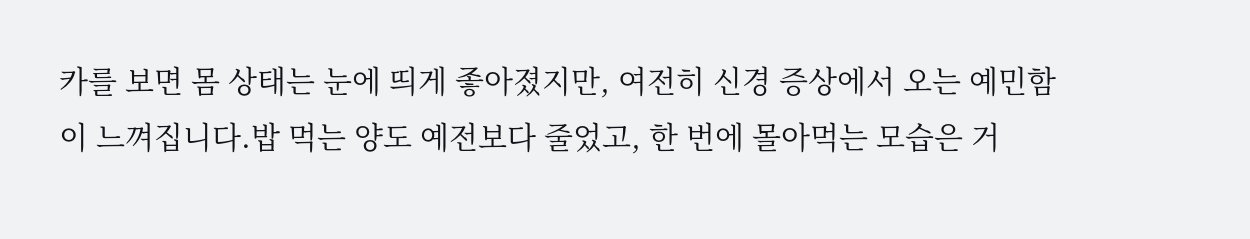카를 보면 몸 상태는 눈에 띄게 좋아졌지만, 여전히 신경 증상에서 오는 예민함이 느껴집니다.밥 먹는 양도 예전보다 줄었고, 한 번에 몰아먹는 모습은 거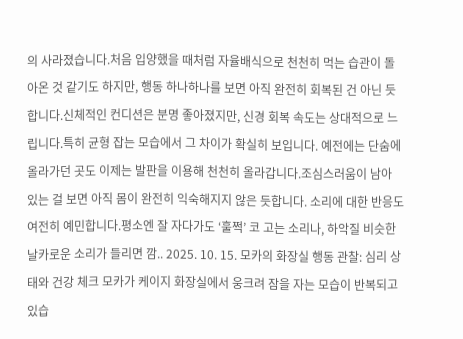의 사라졌습니다.처음 입양했을 때처럼 자율배식으로 천천히 먹는 습관이 돌아온 것 같기도 하지만, 행동 하나하나를 보면 아직 완전히 회복된 건 아닌 듯합니다.신체적인 컨디션은 분명 좋아졌지만, 신경 회복 속도는 상대적으로 느립니다.특히 균형 잡는 모습에서 그 차이가 확실히 보입니다. 예전에는 단숨에 올라가던 곳도 이제는 발판을 이용해 천천히 올라갑니다.조심스러움이 남아 있는 걸 보면 아직 몸이 완전히 익숙해지지 않은 듯합니다. 소리에 대한 반응도 여전히 예민합니다.평소엔 잘 자다가도 ‘훌쩍’ 코 고는 소리나, 하악질 비슷한 날카로운 소리가 들리면 깜.. 2025. 10. 15. 모카의 화장실 행동 관찰: 심리 상태와 건강 체크 모카가 케이지 화장실에서 웅크려 잠을 자는 모습이 반복되고 있습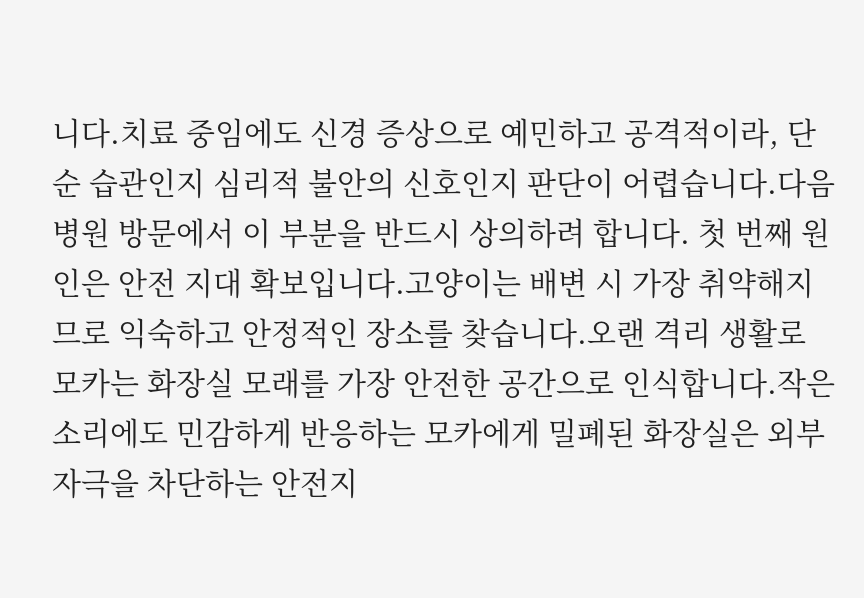니다.치료 중임에도 신경 증상으로 예민하고 공격적이라, 단순 습관인지 심리적 불안의 신호인지 판단이 어렵습니다.다음 병원 방문에서 이 부분을 반드시 상의하려 합니다. 첫 번째 원인은 안전 지대 확보입니다.고양이는 배변 시 가장 취약해지므로 익숙하고 안정적인 장소를 찾습니다.오랜 격리 생활로 모카는 화장실 모래를 가장 안전한 공간으로 인식합니다.작은 소리에도 민감하게 반응하는 모카에게 밀폐된 화장실은 외부 자극을 차단하는 안전지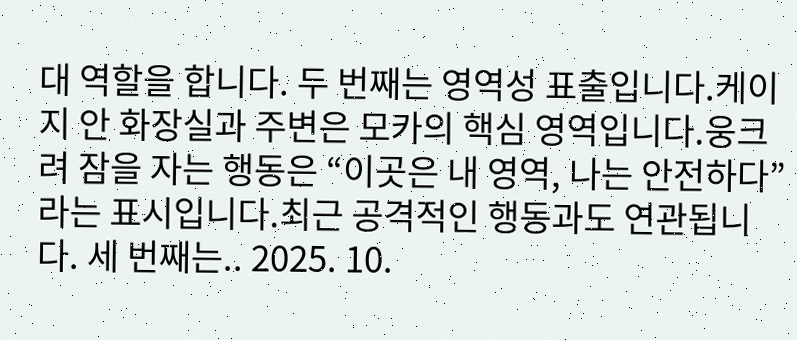대 역할을 합니다. 두 번째는 영역성 표출입니다.케이지 안 화장실과 주변은 모카의 핵심 영역입니다.웅크려 잠을 자는 행동은 “이곳은 내 영역, 나는 안전하다”라는 표시입니다.최근 공격적인 행동과도 연관됩니다. 세 번째는.. 2025. 10.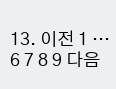13. 이전 1 ··· 6 7 8 9 다음